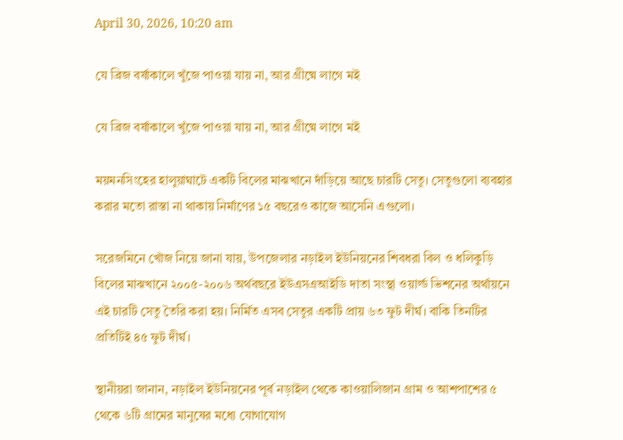April 30, 2026, 10:20 am

যে ব্রিজ বর্ষাকালে খুঁজে পাওয়া যায় না, আর গ্রীষ্মে লাগে মই

যে ব্রিজ বর্ষাকালে খুঁজে পাওয়া যায় না, আর গ্রীষ্মে লাগে মই

ময়মনসিংহের হালুয়াঘাটে একটি বিলের মাঝখানে দাঁড়িয়ে আছে চারটি সেতু। সেতুগুলো ব্যবহার করার মতো রাস্তা না থাকায় নির্মাণের ১৫ বছরেও কাজে আসেনি এগুলো।

সরেজমিনে খোঁজ নিয়ে জানা যায়, উপজেলার নড়াইল ইউনিয়নের শিবধরা বিল ও ধলিকুড়ি বিলের মাঝখানে ২০০৫-২০০৬ অর্থবছরে ইউএসএআইডি দাতা সংস্থা ওয়ার্ল্ড ভিশনের অর্থায়নে এই চারটি সেতু তৈরি করা হয়। নির্মিত এসব সেতুর একটি প্রায় ৬৩ ফুট দীর্ঘ। বাকি তিনটির প্রতিটিই ৪৫ ফুট দীর্ঘ।

স্থানীয়রা জানান, নড়াইল ইউনিয়নের পূর্ব নড়াইল থেকে কাওয়ালিজান গ্রাম ও আশপাশের ৫ থেকে ৬টি গ্রামের মানুষের মধ্যে যোগাযোগ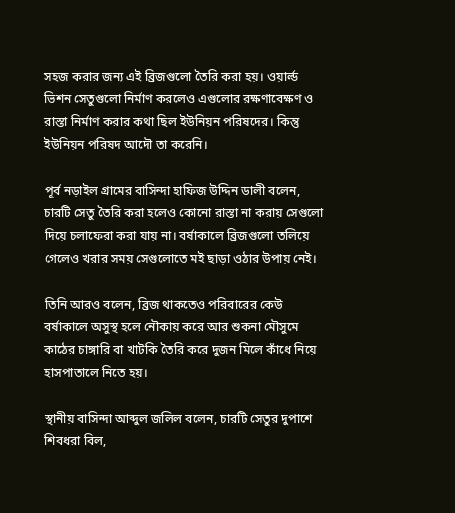সহজ করার জন্য এই ব্রিজগুলো তৈরি করা হয়। ওয়ার্ল্ড ভিশন সেতুগুলো নির্মাণ করলেও এগুলোর রক্ষণাবেক্ষণ ও রাস্তা নির্মাণ করার কথা ছিল ইউনিয়ন পরিষদের। কিন্তু ইউনিয়ন পরিষদ আদৌ তা করেনি।

পূর্ব নড়াইল গ্রামের বাসিন্দা হাফিজ উদ্দিন ডালী বলেন, চারটি সেতু তৈরি করা হলেও কোনো রাস্তা না করায় সেগুলো দিয়ে চলাফেরা করা যায় না। বর্ষাকালে ব্রিজগুলো তলিয়ে গেলেও খরার সময় সেগুলোতে মই ছাড়া ওঠার উপায় নেই।

তিনি আরও বলেন, ব্রিজ থাকতেও পরিবারের কেউ বর্ষাকালে অসুস্থ হলে নৌকায় করে আর শুকনা মৌসুমে কাঠের চাঙ্গারি বা খাটকি তৈরি করে দুজন মিলে কাঁধে নিয়ে হাসপাতালে নিতে হয়।

স্থানীয় বাসিন্দা আব্দুল জলিল বলেন, চারটি সেতুর দুপাশে শিবধরা বিল,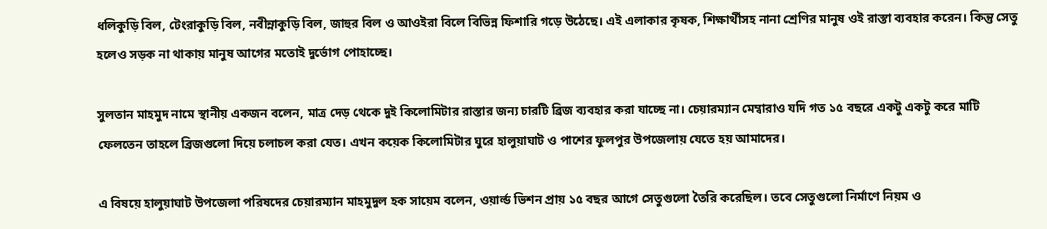ধলিকুড়ি বিল, টেংরাকুড়ি বিল, নবীন্নাকুড়ি বিল, জাহুর বিল ও আওইরা বিলে বিভিন্ন ফিশারি গড়ে উঠেছে। এই এলাকার কৃষক, শিক্ষার্থীসহ নানা শ্রেণির মানুষ ওই রাস্তা ব্যবহার করেন। কিন্তু সেতু হলেও সড়ক না থাকায় মানুষ আগের মতোই দুর্ভোগ পোহাচ্ছে।

সুলতান মাহমুদ নামে স্থানীয় একজন বলেন, মাত্র দেড় থেকে দুই কিলোমিটার রাস্তার জন্য চারটি ব্রিজ ব্যবহার করা যাচ্ছে না। চেয়ারম্যান মেম্বারাও যদি গত ১৫ বছরে একটু একটু করে মাটি ফেলতেন তাহলে ব্রিজগুলো দিয়ে চলাচল করা যেত। এখন কয়েক কিলোমিটার ঘুরে হালুয়াঘাট ও পাশের ফুলপুর উপজেলায় যেতে হয় আমাদের।

এ বিষয়ে হালুয়াঘাট উপজেলা পরিষদের চেয়ারম্যান মাহমুদুল হক সায়েম বলেন, ওয়ার্ল্ড ভিশন প্রায় ১৫ বছর আগে সেতুগুলো তৈরি করেছিল। তবে সেতুগুলো নির্মাণে নিয়ম ও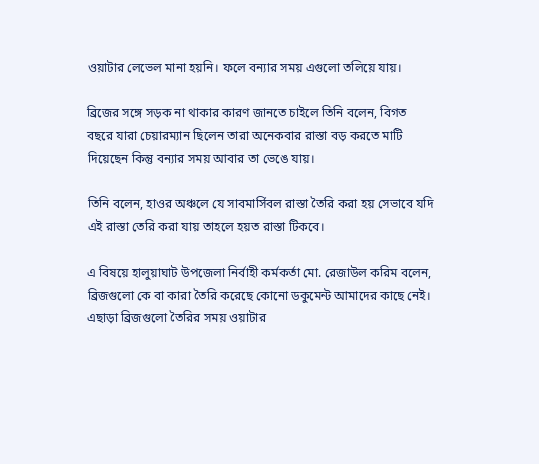ওয়াটার লেভেল মানা হয়নি। ফলে বন্যার সময় এগুলো তলিয়ে যায়।

ব্রিজের সঙ্গে সড়ক না থাকার কারণ জানতে চাইলে তিনি বলেন, বিগত বছরে যারা চেয়ারম্যান ছিলেন তারা অনেকবার রাস্তা বড় করতে মাটি দিয়েছেন কিন্তু বন্যার সময় আবার তা ভেঙে যায়।

তিনি বলেন, হাওর অঞ্চলে যে সাবমার্সিবল রাস্তা তৈরি করা হয় সেভাবে যদি এই রাস্তা তেরি করা যায় তাহলে হয়ত রাস্তা টিকবে।

এ বিষয়ে হালুয়াঘাট উপজেলা নির্বাহী কর্মকর্তা মো. রেজাউল করিম বলেন, ব্রিজগুলো কে বা কারা তৈরি করেছে কোনো ডকুমেন্ট আমাদের কাছে নেই। এছাড়া ব্রিজগুলো তৈরির সময় ওয়াটার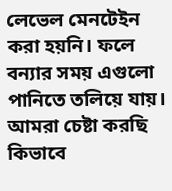লেভেল মেনটেইন করা হয়নি। ফলে বন্যার সময় এগুলো পানিতে তলিয়ে যায়। আমরা চেষ্টা করছি কিভাবে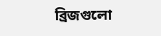ব্রিজগুলো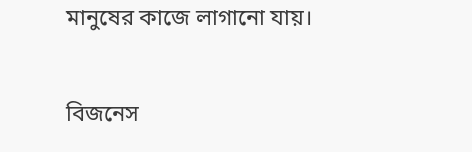মানুষের কাজে লাগানো যায়।

বিজনেস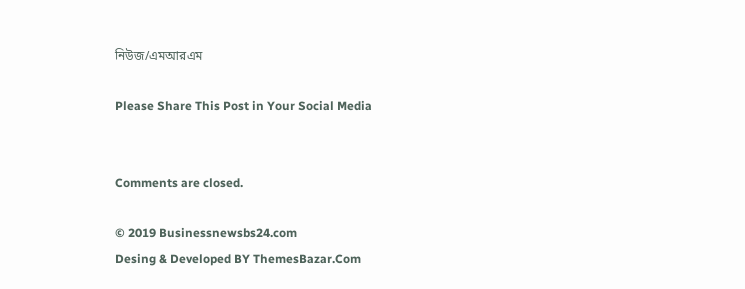নিউজ/এমআরএম

Please Share This Post in Your Social Media


Comments are closed.

© 2019 Businessnewsbs24.com
Desing & Developed BY ThemesBazar.Com